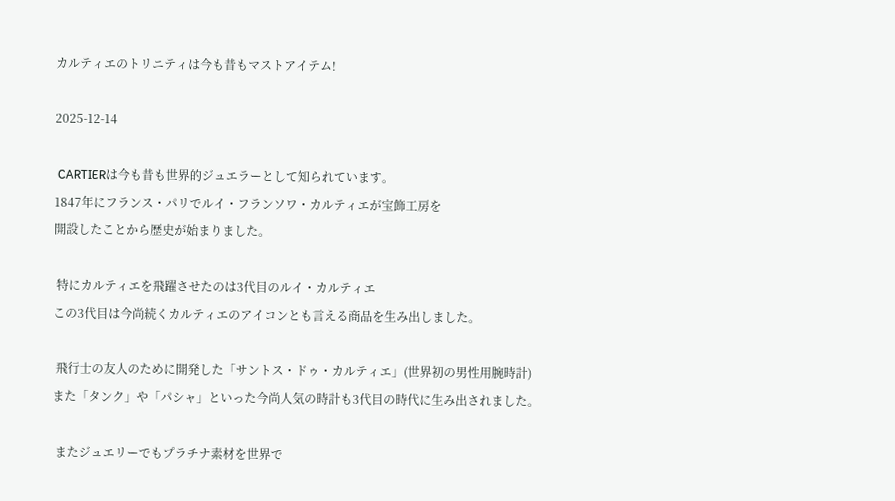カルティエのトリニティは今も昔もマストアイテム!

2025-12-14

 CARTIERは今も昔も世界的ジュエラーとして知られています。
1847年にフランス・パリでルイ・フランソワ・カルティエが宝飾工房を
開設したことから歴史が始まりました。

 特にカルティエを飛躍させたのは3代目のルイ・カルティエ
この3代目は今尚続くカルティエのアイコンとも言える商品を生み出しました。

 飛行士の友人のために開発した「サントス・ドゥ・カルティエ」(世界初の男性用腕時計)
また「タンク」や「パシャ」といった今尚人気の時計も3代目の時代に生み出されました。

 またジュエリーでもプラチナ素材を世界で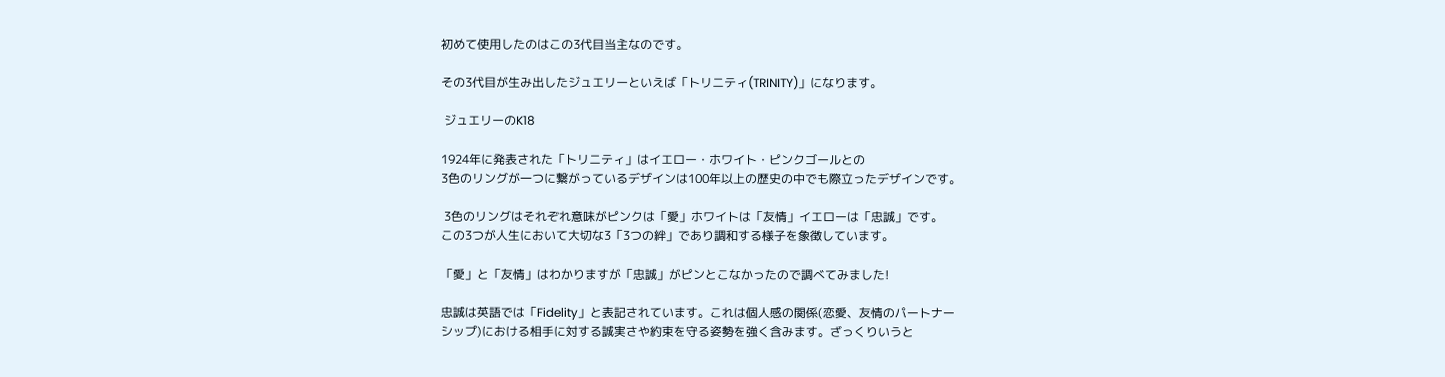初めて使用したのはこの3代目当主なのです。

その3代目が生み出したジュエリーといえば「トリニティ(TRINITY)」になります。

 ジュエリーのK18

1924年に発表された「トリニティ」はイエロー・ホワイト・ピンクゴールとの
3色のリングが一つに繋がっているデザインは100年以上の歴史の中でも際立ったデザインです。

 3色のリングはそれぞれ意味がピンクは「愛」ホワイトは「友情」イエローは「忠誠」です。
この3つが人生において大切な3「3つの絆」であり調和する様子を象徴しています。

「愛」と「友情」はわかりますが「忠誠」がピンとこなかったので調べてみました!

忠誠は英語では「Fidelity」と表記されています。これは個人感の関係(恋愛、友情のパートナー
シップ)における相手に対する誠実さや約束を守る姿勢を強く含みます。ざっくりいうと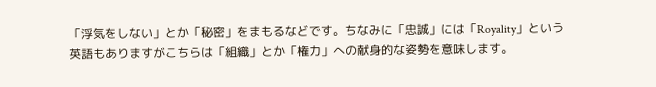「浮気をしない」とか「秘密」をまもるなどです。ちなみに「忠誠」には「Royality」という
英語もありますがこちらは「組織」とか「権力」への献身的な姿勢を意味します。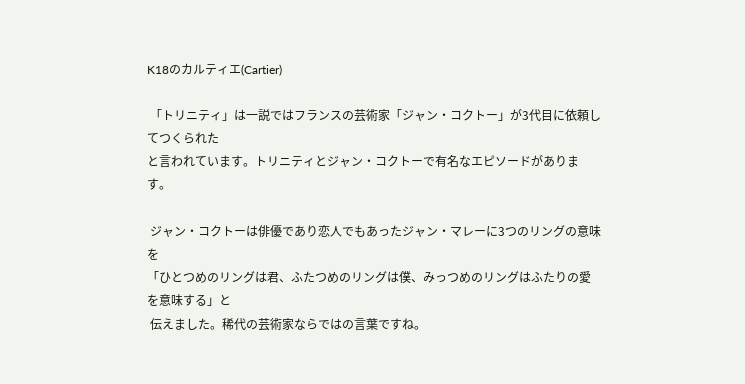K18のカルティエ(Cartier)

 「トリニティ」は一説ではフランスの芸術家「ジャン・コクトー」が3代目に依頼してつくられた
と言われています。トリニティとジャン・コクトーで有名なエピソードがあります。

 ジャン・コクトーは俳優であり恋人でもあったジャン・マレーに3つのリングの意味を
「ひとつめのリングは君、ふたつめのリングは僕、みっつめのリングはふたりの愛を意味する」と
 伝えました。稀代の芸術家ならではの言葉ですね。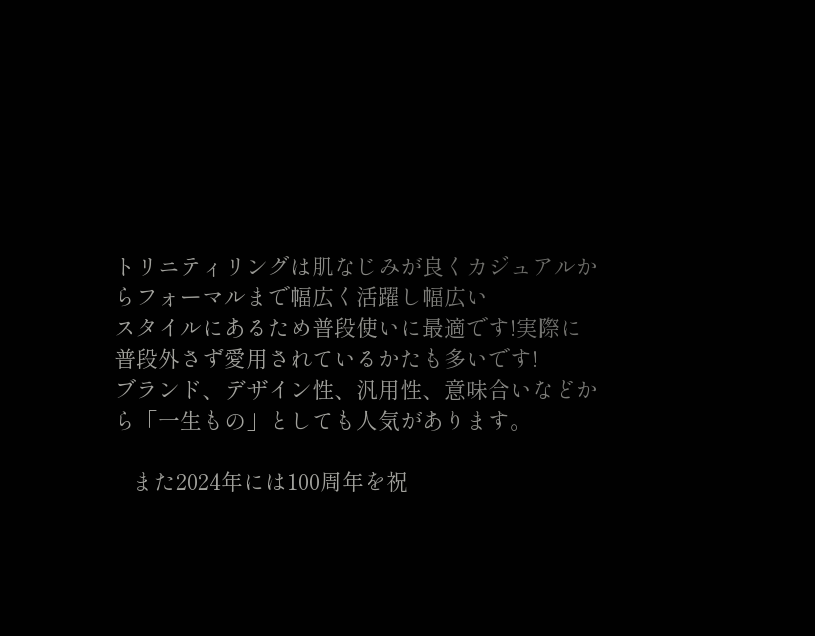トリニティリングは肌なじみが良くカジュアルからフォーマルまで幅広く活躍し幅広い
スタイルにあるため普段使いに最適です!実際に普段外さず愛用されているかたも多いです!
ブランド、デザイン性、汎用性、意味合いなどから「一生もの」としても人気があります。

   また2024年には100周年を祝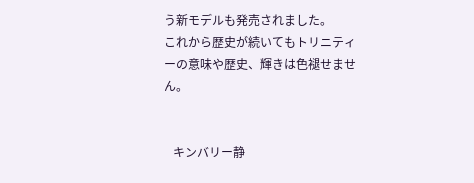う新モデルも発売されました。
これから歴史が続いてもトリニティーの意味や歴史、輝きは色褪せません。


   キンバリー静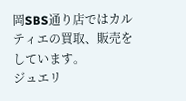岡SBS通り店ではカルティエの買取、販売をしています。
ジュエリ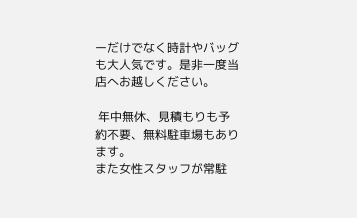ーだけでなく時計やバッグも大人気です。是非一度当店へお越しください。

 年中無休、見積もりも予約不要、無料駐車場もあります。
また女性スタッフが常駐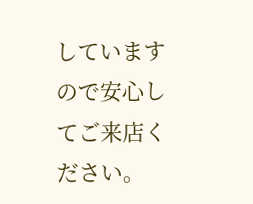していますので安心してご来店ください。